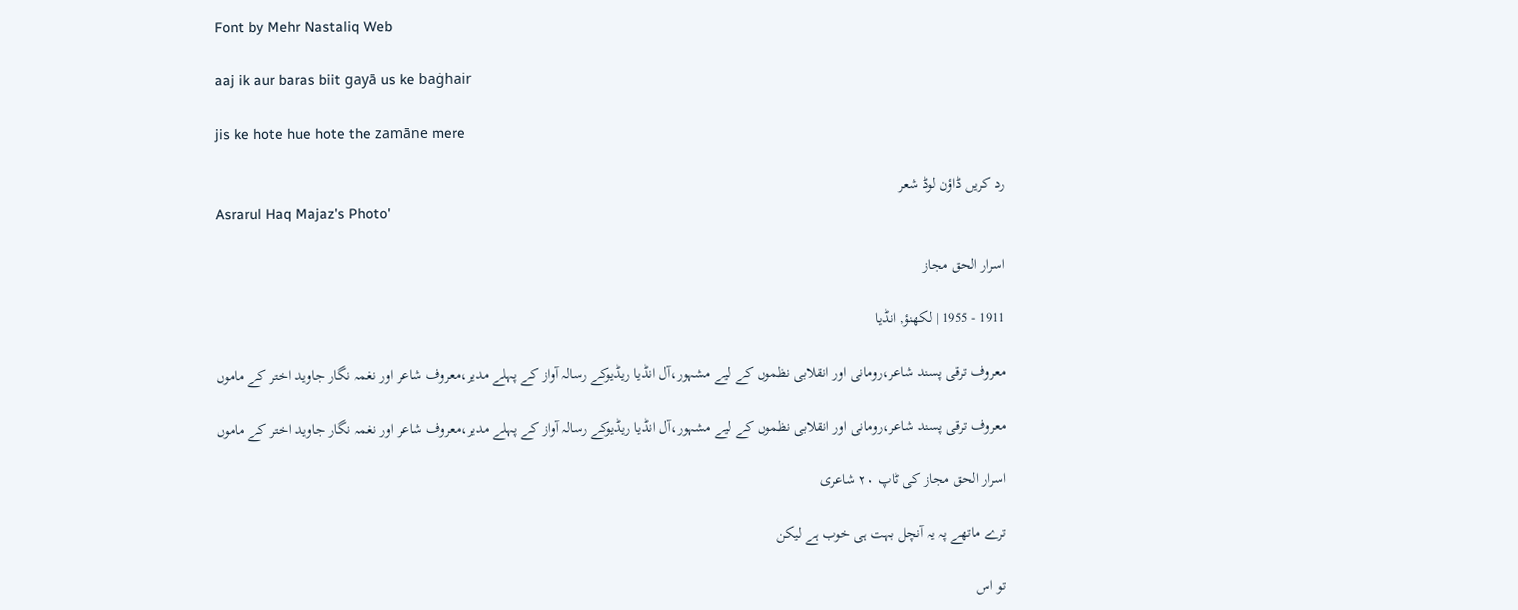Font by Mehr Nastaliq Web

aaj ik aur baras biit gayā us ke baġhair

jis ke hote hue hote the zamāne mere

رد کریں ڈاؤن لوڈ شعر
Asrarul Haq Majaz's Photo'

اسرار الحق مجاز

1911 - 1955 | لکھنؤ, انڈیا

معروف ترقی پسند شاعر،رومانی اور انقلابی نظموں کے لیے مشہور،آل انڈیا ریڈیوکے رسالہ آواز کے پہلے مدیر،معروف شاعر اور نغمہ نگار جاوید اختر کے ماموں

معروف ترقی پسند شاعر،رومانی اور انقلابی نظموں کے لیے مشہور،آل انڈیا ریڈیوکے رسالہ آواز کے پہلے مدیر،معروف شاعر اور نغمہ نگار جاوید اختر کے ماموں

اسرار الحق مجاز کی ٹاپ ٢٠ شاعری

ترے ماتھے پہ یہ آنچل بہت ہی خوب ہے لیکن

تو اس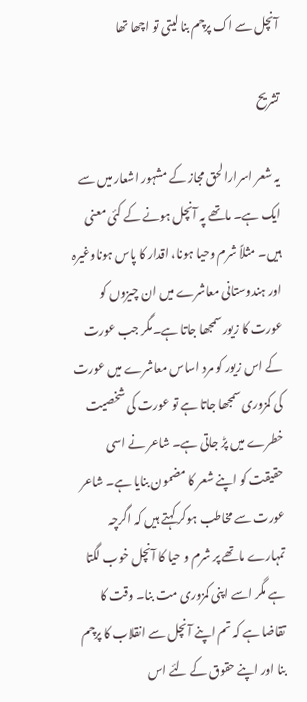آنچل سے اک پرچم بنا لیتی تو اچھا تھا

تشریح

یہ شعر اسرارالحق مجاز کے مشہور اشعار میں سے ایک ہے۔ ماتھے پہ آنچل ہونے کے کئی معنی ہیں۔ مثلاً شرم وحیا ہونا، اقدار کا پاس ہوناوغیرہ اور ہندوستانی معاشرے میں ان چیزوں کو عورت کا زیور سمجھا جاتا ہے۔مگر جب عورت کے اس زیور کو مرد اساس معاشرے میں عورت کی کمزوری سمجھا جاتا ہے تو عورت کی شخصیت خطرے میں پڑ جاتی ہے۔ شاعر نے اسی حقیقت کو اپنے شعر کا مضمون بنایا ہے۔ شاعر عورت سے مخاطب ہوکر کہتے ہیں کہ اگرچہ تمہارے ماتھے پر شرم و حیا کا آنچل خوب لگتا ہے مگر اسے اپنی کمزوری مت بنا۔ وقت کا تقاضا ہے کہ تم اپنے آنچل سے انقلاب کا پرچم بنا اور اپنے حقوق کے لئے اس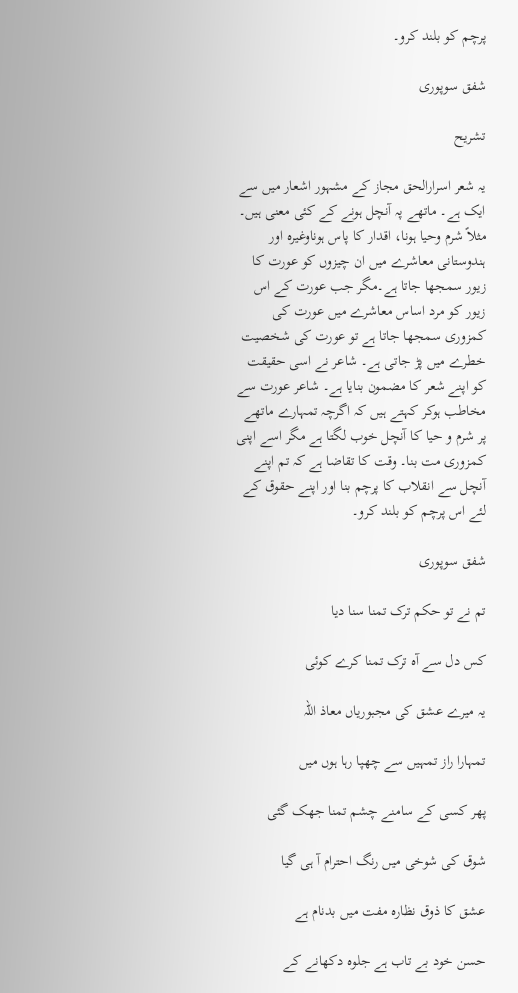پرچم کو بلند کرو۔

شفق سوپوری

تشریح

یہ شعر اسرارالحق مجاز کے مشہور اشعار میں سے ایک ہے۔ ماتھے پہ آنچل ہونے کے کئی معنی ہیں۔ مثلاً شرم وحیا ہونا، اقدار کا پاس ہوناوغیرہ اور ہندوستانی معاشرے میں ان چیزوں کو عورت کا زیور سمجھا جاتا ہے۔مگر جب عورت کے اس زیور کو مرد اساس معاشرے میں عورت کی کمزوری سمجھا جاتا ہے تو عورت کی شخصیت خطرے میں پڑ جاتی ہے۔ شاعر نے اسی حقیقت کو اپنے شعر کا مضمون بنایا ہے۔ شاعر عورت سے مخاطب ہوکر کہتے ہیں کہ اگرچہ تمہارے ماتھے پر شرم و حیا کا آنچل خوب لگتا ہے مگر اسے اپنی کمزوری مت بنا۔ وقت کا تقاضا ہے کہ تم اپنے آنچل سے انقلاب کا پرچم بنا اور اپنے حقوق کے لئے اس پرچم کو بلند کرو۔

شفق سوپوری

تم نے تو حکم ترک تمنا سنا دیا

کس دل سے آہ ترک تمنا کرے کوئی

یہ میرے عشق کی مجبوریاں معاذ اللہ

تمہارا راز تمہیں سے چھپا رہا ہوں میں

پھر کسی کے سامنے چشم تمنا جھک گئی

شوق کی شوخی میں رنگ احترام آ ہی گیا

عشق کا ذوق نظارہ مفت میں بدنام ہے

حسن خود بے تاب ہے جلوہ دکھانے کے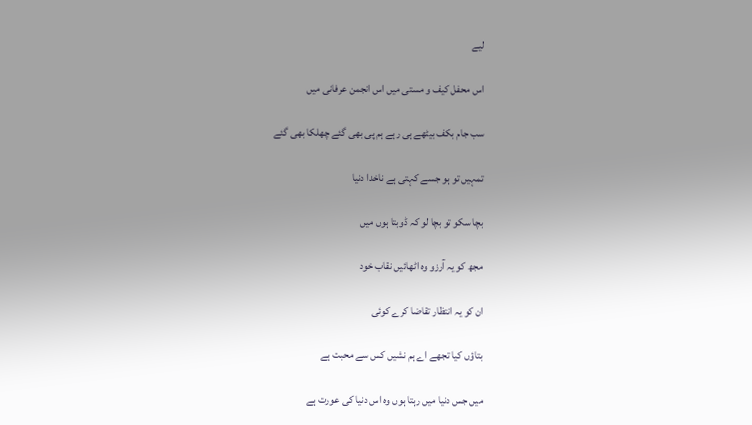لیے

اس محفل کیف و مستی میں اس انجمن عرفانی میں

سب جام بکف بیٹھے ہی رہے ہم پی بھی گئے چھلکا بھی گئے

تمہیں تو ہو جسے کہتی ہے ناخدا دنیا

بچا سکو تو بچا لو کہ ڈوبتا ہوں میں

مجھ کو یہ آرزو وہ اٹھائیں نقاب خود

ان کو یہ انتظار تقاضا کرے کوئی

بتاؤں کیا تجھے اے ہم نشیں کس سے محبت ہے

میں جس دنیا میں رہتا ہوں وہ اس دنیا کی عورت ہے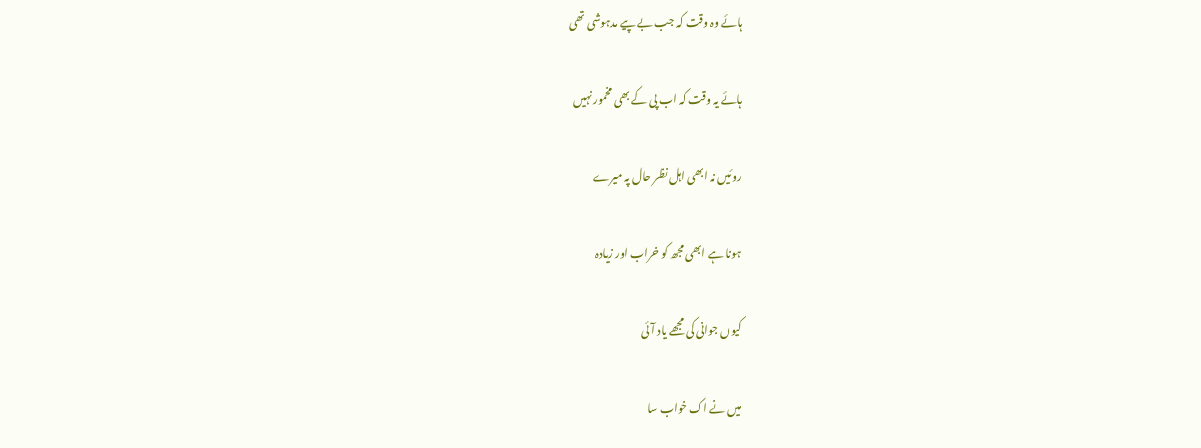ہائے وہ وقت کہ جب بے پیے مدہوشی تھی

ہائے یہ وقت کہ اب پی کے بھی مخمور نہیں

روئیں نہ ابھی اہل نظر حال پہ میرے

ہونا ہے ابھی مجھ کو خراب اور زیادہ

کیوں جوانی کی مجھے یاد آئی

میں نے اک خواب سا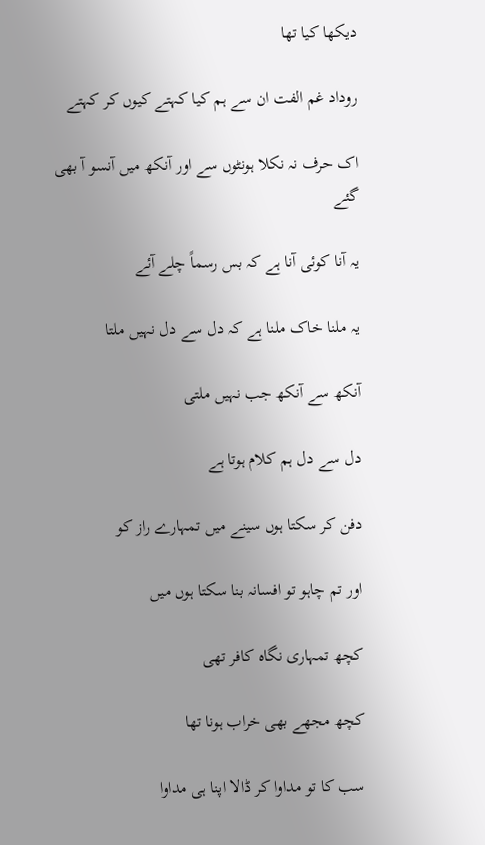دیکھا کیا تھا

روداد غم الفت ان سے ہم کیا کہتے کیوں کر کہتے

اک حرف نہ نکلا ہونٹوں سے اور آنکھ میں آنسو آ بھی گئے

یہ آنا کوئی آنا ہے کہ بس رسماً چلے آئے

یہ ملنا خاک ملنا ہے کہ دل سے دل نہیں ملتا

آنکھ سے آنکھ جب نہیں ملتی

دل سے دل ہم کلام ہوتا ہے

دفن کر سکتا ہوں سینے میں تمہارے راز کو

اور تم چاہو تو افسانہ بنا سکتا ہوں میں

کچھ تمہاری نگاہ کافر تھی

کچھ مجھے بھی خراب ہونا تھا

سب کا تو مداوا کر ڈالا اپنا ہی مداوا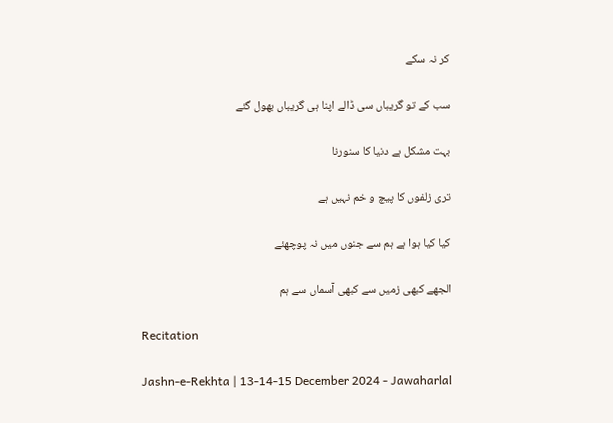کر نہ سکے

سب کے تو گریباں سی ڈالے اپنا ہی گریباں بھول گئے

بہت مشکل ہے دنیا کا سنورنا

تری زلفوں کا پیچ و خم نہیں ہے

کیا کیا ہوا ہے ہم سے جنوں میں نہ پوچھئے

الجھے کبھی زمیں سے کبھی آسماں سے ہم

Recitation

Jashn-e-Rekhta | 13-14-15 December 2024 - Jawaharlal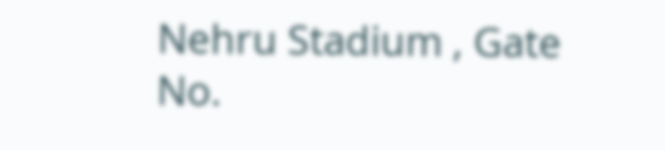Nehru Stadium , Gate No.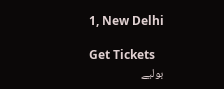1, New Delhi

Get Tickets
بولیے